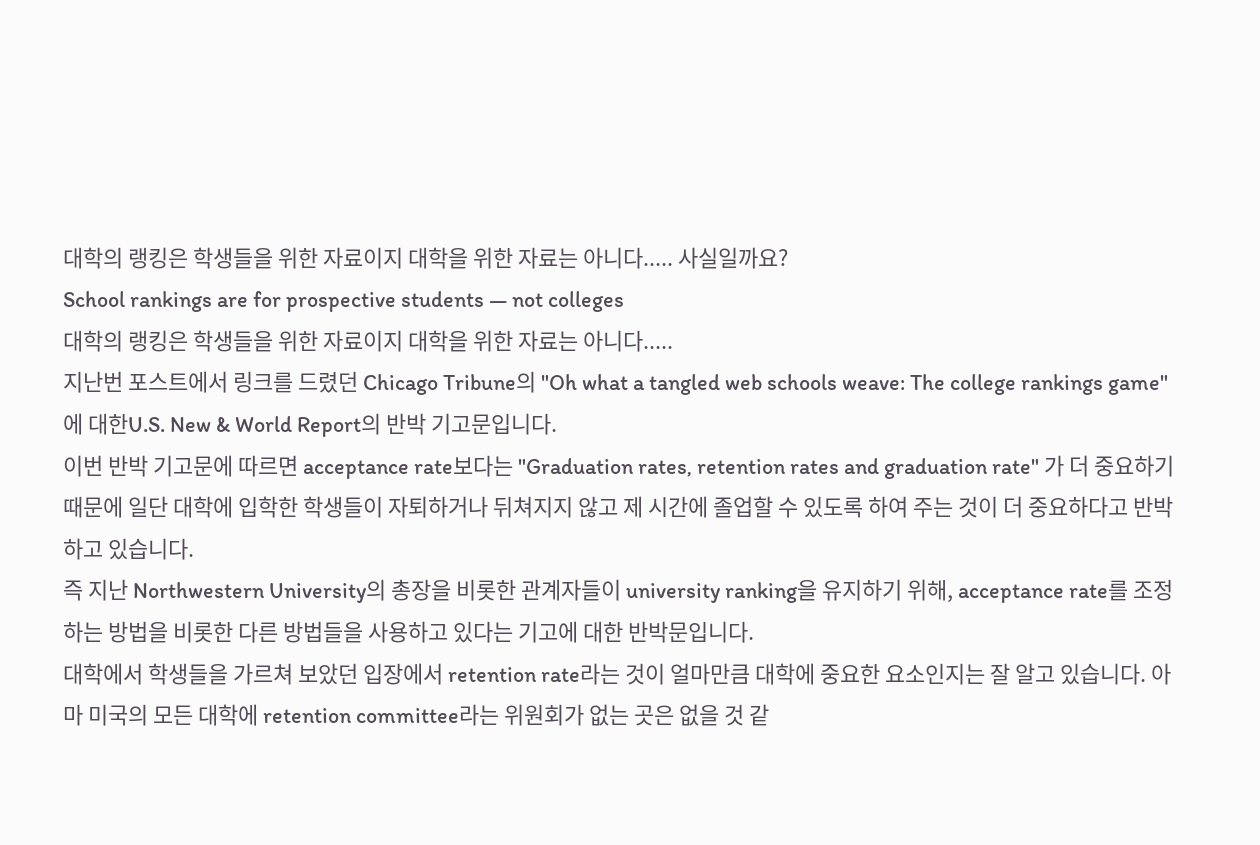대학의 랭킹은 학생들을 위한 자료이지 대학을 위한 자료는 아니다..... 사실일까요?
School rankings are for prospective students — not colleges
대학의 랭킹은 학생들을 위한 자료이지 대학을 위한 자료는 아니다.....
지난번 포스트에서 링크를 드렸던 Chicago Tribune의 "Oh what a tangled web schools weave: The college rankings game"에 대한U.S. New & World Report의 반박 기고문입니다.
이번 반박 기고문에 따르면 acceptance rate보다는 "Graduation rates, retention rates and graduation rate" 가 더 중요하기 때문에 일단 대학에 입학한 학생들이 자퇴하거나 뒤쳐지지 않고 제 시간에 졸업할 수 있도록 하여 주는 것이 더 중요하다고 반박하고 있습니다.
즉 지난 Northwestern University의 총장을 비롯한 관계자들이 university ranking을 유지하기 위해, acceptance rate를 조정하는 방법을 비롯한 다른 방법들을 사용하고 있다는 기고에 대한 반박문입니다.
대학에서 학생들을 가르쳐 보았던 입장에서 retention rate라는 것이 얼마만큼 대학에 중요한 요소인지는 잘 알고 있습니다. 아마 미국의 모든 대학에 retention committee라는 위원회가 없는 곳은 없을 것 같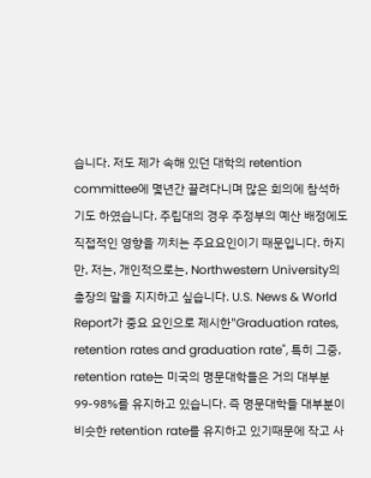습니다. 저도 제가 속해 있던 대학의 retention committee에 몇년간 끌려다니며 많은 회의에 참석하기도 하였습니다. 주립대의 경우 주정부의 예산 배정에도 직접적인 영향을 끼치는 주요요인이기 때문입니다. 하지만, 저는, 개인적으로는, Northwestern University의 총장의 말을 지지하고 싶습니다. U.S. News & World Report가 중요 요인으로 제시한"Graduation rates, retention rates and graduation rate", 특히 그중, retention rate는 미국의 명문대학들은 거의 대부분 99-98%를 유지하고 있습니다. 즉 명문대학들 대부분이 비슷한 retention rate를 유지하고 있기때문에 작고 사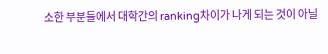소한 부분들에서 대학간의 ranking차이가 나게 되는 것이 아닐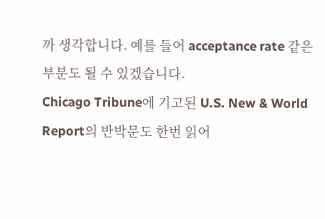까 생각합니다. 예를 들어 acceptance rate 같은 부분도 될 수 있겠습니다.
Chicago Tribune에 기고된 U.S. New & World Report의 반박문도 한번 읽어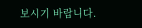보시기 바랍니다.